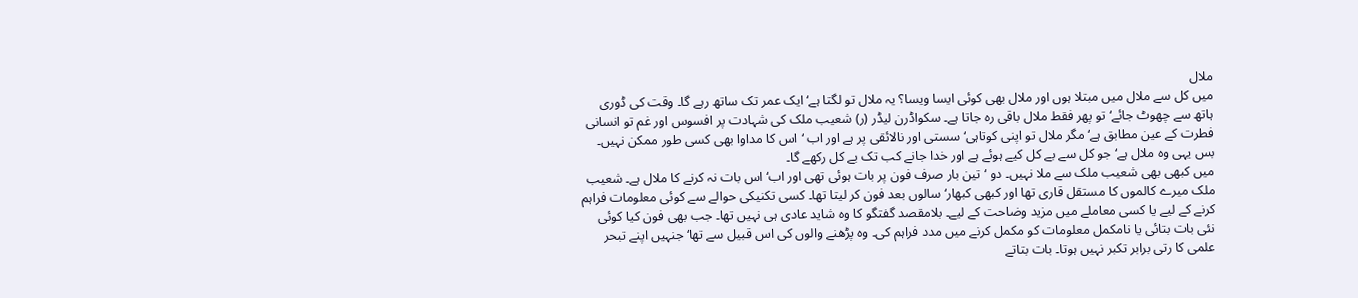ملال
میں کل سے ملال میں مبتلا ہوں اور ملال بھی کوئی ایسا ویسا؟ یہ ملال تو لگتا ہے‘ ایک عمر تک ساتھ رہے گا۔ وقت کی ڈوری ہاتھ سے چھوٹ جائے‘ تو پھر فقط ملال باقی رہ جاتا ہے۔ سکواڈرن لیڈر (ر) شعیب ملک کی شہادت پر افسوس اور غم تو انسانی فطرت کے عین مطابق ہے‘ مگر ملال تو اپنی کوتاہی‘ سستی اور نالائقی پر ہے اور اب ‘اس کا مداوا بھی کسی طور ممکن نہیں۔ بس یہی وہ ملال ہے‘ جو کل سے بے کل کیے ہوئے ہے اور خدا جانے کب تک بے کل رکھے گا۔
میں کبھی بھی شعیب ملک سے ملا نہیں۔ دو ‘تین بار صرف فون پر بات ہوئی تھی اور اب‘ اس بات نہ کرنے کا ملال ہے۔ شعیب ملک میرے کالموں کا مستقل قاری تھا اور کبھی کبھار‘ سالوں بعد فون کر لیتا تھا۔ کسی تکنیکی حوالے سے کوئی معلومات فراہم کرنے کے لیے یا کسی معاملے میں مزید وضاحت کے لیے۔ بلامقصد گفتگو کا وہ شاید عادی ہی نہیں تھا۔ جب بھی فون کیا کوئی نئی بات بتائی یا نامکمل معلومات کو مکمل کرنے میں مدد فراہم کی۔ وہ پڑھنے والوں کی اس قبیل سے تھا‘ جنہیں اپنے تبحر علمی کا رتی برابر تکبر نہیں ہوتا۔ بات بتاتے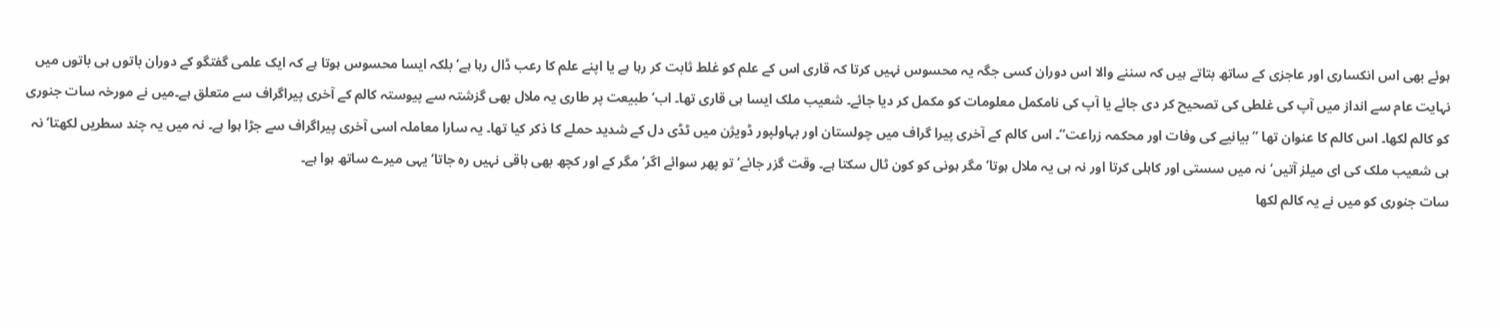ہوئے بھی اس انکساری اور عاجزی کے ساتھ بتاتے ہیں کہ سننے والا اس دوران کسی جگہ یہ محسوس نہیں کرتا کہ قاری اس کے علم کو غلط ثابت کر رہا ہے یا اپنے علم کا رعب ڈال رہا ہے‘ بلکہ ایسا محسوس ہوتا ہے کہ ایک علمی گفتگو کے دوران باتوں ہی باتوں میں نہایت عام سے انداز میں آپ کی غلطی کی تصحیح کر دی جائے یا آپ کی نامکمل معلومات کو مکمل کر دیا جائے۔ شعیب ملک ایسا ہی قاری تھا۔ اب‘ طبیعت پر طاری یہ ملال بھی گزشتہ سے پیوستہ کالم کے آخری پیراگراف سے متعلق ہے۔میں نے مورخہ سات جنوری کو کالم لکھا۔ اس کالم کا عنوان تھا ”بیانیے کی وفات اور محکمہ زراعت‘‘۔ اس کالم کے آخری پیرا گراف میں چولستان اور بہاولپور ڈویژن میں ٹڈی دل کے شدید حملے کا ذکر کیا تھا۔ یہ سارا معاملہ اسی آخری پیراگراف سے جڑا ہوا ہے۔ نہ میں یہ چند سطریں لکھتا‘ نہ ہی شعیب ملک کی ای میلز آتیں‘ نہ میں سستی اور کاہلی کرتا اور نہ ہی یہ ملال ہوتا‘ مگر ہونی کو کون ٹال سکتا ہے۔ وقت گزر جائے‘ تو پھر سوائے اگر‘ مگر کے اور کچھ بھی باقی نہیں رہ جاتا‘ یہی میرے ساتھ ہوا ہے۔
سات جنوری کو میں نے یہ کالم لکھا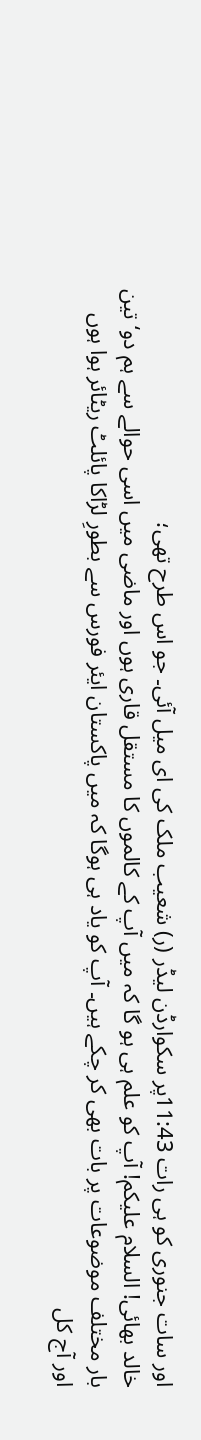اور سات جنوری کو ہی رات 11:43پر سکوارڈن لیڈر (ر) شعیب ملک کی ای میل آئی۔ جو اس طرح تھی؛
خالد بھائی! السلام علیکم! آپ کو علم ہی ہو گا کہ میں آپ کے کالموں کا مستقل قاری ہوں اور ماضی میں اسی حوالے سے ہم دو‘ تین بار مختلف موضوعات پر بات بھی کر چکے ہیں۔ آپ کو یاد ہی ہوگا کہ میں پاکستان ایئر فورس سے بطورِ لڑاکا پائلٹ ریٹائر ہوا ہوں اور آج کل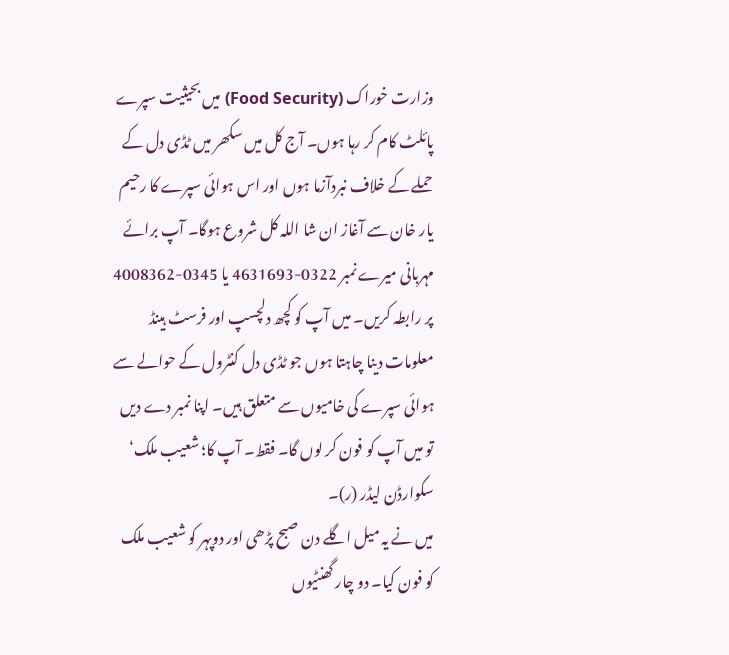وزارت خوراک (Food Security) میں بحیثیت سپرے پائلٹ کام کر رہا ہوں۔ آج کل میں سکھر میں ٹڈی دل کے حملے کے خلاف نبردآزما ہوں اور اس ہوائی سپرے کا رحیم یار خان سے آغاز ان شا اللہ کل شروع ہوگا۔ آپ برائے مہربانی میرے نمبر 0322-4631693 یا 0345-4008362 پر رابطہ کریں۔ میں آپ کو کچھ دلچسپ اور فرسٹ ہینڈ معلومات دینا چاہتا ہوں جو ٹڈی دل کنٹرول کے حوالے سے ہوائی سپرے کی خامیوں سے متعلق ہیں۔ اپنا نمبر دے دیں تو میں آپ کو فون کر لوں گا۔ فقط۔ آپ کا؛ شعیب ملک‘ سکوارڈن لیڈر (ر)۔
میں نے یہ میل اگلے دن صبح پڑھی اور دوپہر کو شعیب ملک کو فون کیا۔ دو چار گھنٹیوں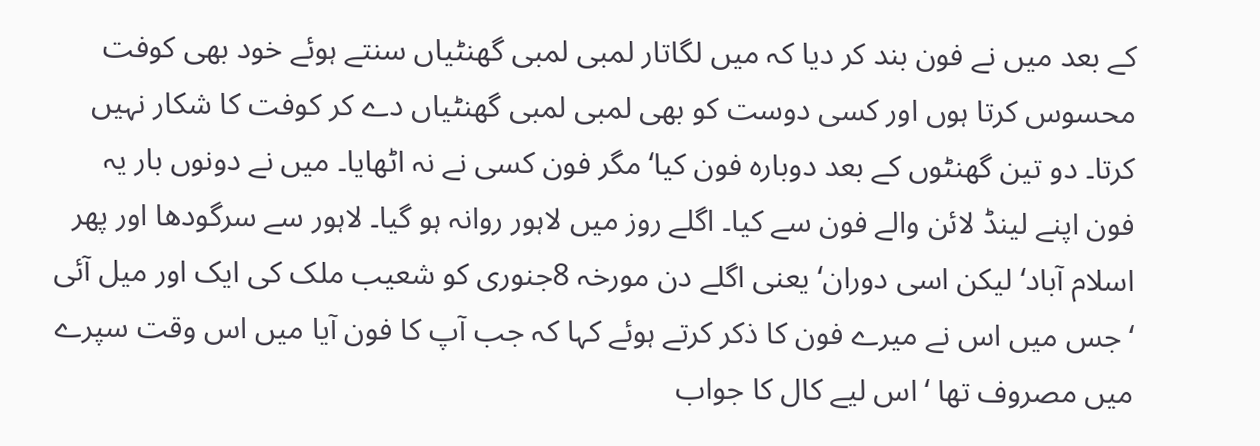کے بعد میں نے فون بند کر دیا کہ میں لگاتار لمبی لمبی گھنٹیاں سنتے ہوئے خود بھی کوفت محسوس کرتا ہوں اور کسی دوست کو بھی لمبی لمبی گھنٹیاں دے کر کوفت کا شکار نہیں کرتا۔ دو تین گھنٹوں کے بعد دوبارہ فون کیا‘ مگر فون کسی نے نہ اٹھایا۔ میں نے دونوں بار یہ فون اپنے لینڈ لائن والے فون سے کیا۔ اگلے روز میں لاہور روانہ ہو گیا۔ لاہور سے سرگودھا اور پھر اسلام آباد‘ لیکن اسی دوران‘ یعنی اگلے دن مورخہ 8جنوری کو شعیب ملک کی ایک اور میل آئی ‘جس میں اس نے میرے فون کا ذکر کرتے ہوئے کہا کہ جب آپ کا فون آیا میں اس وقت سپرے میں مصروف تھا ‘اس لیے کال کا جواب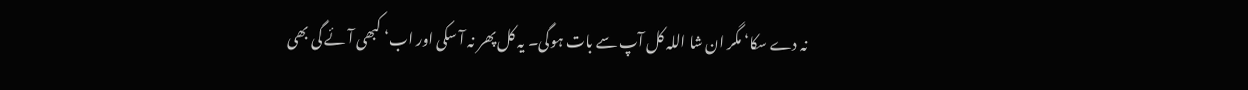نہ دے سکا‘ مگر ان شا اللہ کل آپ سے بات ہوگی۔ یہ کل پھر نہ آ سکی اور اب‘ کبھی آئے گی بھی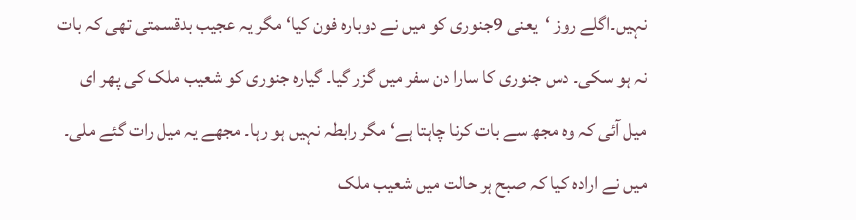نہیں۔اگلے روز ‘یعنی 9جنوری کو میں نے دوبارہ فون کیا‘ مگر یہ عجیب بدقسمتی تھی کہ بات نہ ہو سکی۔ دس جنوری کا سارا دن سفر میں گزر گیا۔ گیارہ جنوری کو شعیب ملک کی پھر ای میل آئی کہ وہ مجھ سے بات کرنا چاہتا ہے‘ مگر رابطہ نہیں ہو رہا۔ مجھے یہ میل رات گئے ملی۔ میں نے ارادہ کیا کہ صبح ہر حالت میں شعیب ملک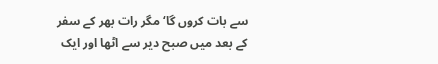سے بات کروں گا‘ مگر رات بھر کے سفر کے بعد میں صبح دیر سے اٹھا اور ایک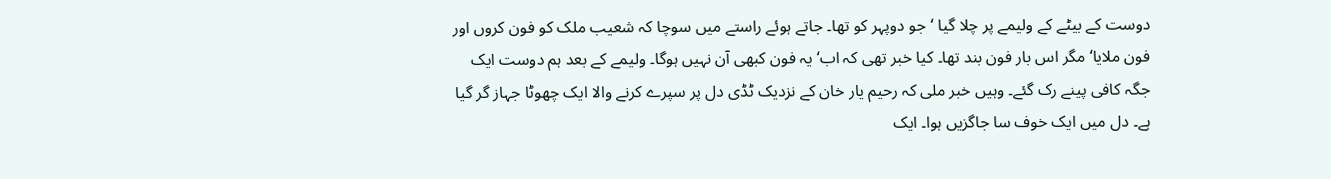دوست کے بیٹے کے ولیمے پر چلا گیا ‘جو دوپہر کو تھا۔ جاتے ہوئے راستے میں سوچا کہ شعیب ملک کو فون کروں اور فون ملایا‘ مگر اس بار فون بند تھا۔ کیا خبر تھی کہ اب‘ یہ فون کبھی آن نہیں ہوگا۔ ولیمے کے بعد ہم دوست ایک جگہ کافی پینے رک گئے۔ وہیں خبر ملی کہ رحیم یار خان کے نزدیک ٹڈی دل پر سپرے کرنے والا ایک چھوٹا جہاز گر گیا ہے۔ دل میں ایک خوف سا جاگزیں ہوا۔ ایک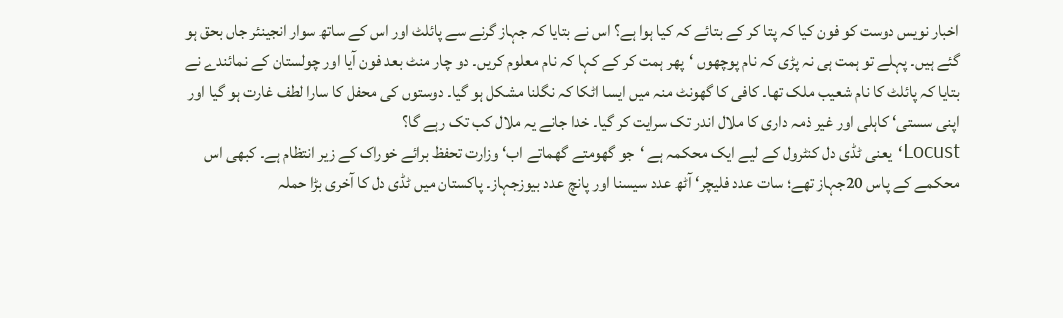اخبار نویس دوست کو فون کیا کہ پتا کر کے بتائے کہ کیا ہوا ہے؟ اس نے بتایا کہ جہاز گرنے سے پائلٹ اور اس کے ساتھ سوار انجینئر جاں بحق ہو گئے ہیں۔ پہلے تو ہمت ہی نہ پڑی کہ نام پوچھوں ‘پھر ہمت کر کے کہا کہ نام معلوم کریں۔ دو چار منٹ بعد فون آیا اور چولستان کے نمائندے نے بتایا کہ پائلٹ کا نام شعیب ملک تھا۔ کافی کا گھونٹ منہ میں ایسا اٹکا کہ نگلنا مشکل ہو گیا۔ دوستوں کی محفل کا سارا لطف غارت ہو گیا اور اپنی سستی‘ کاہلی اور غیر ذمہ داری کا ملال اندر تک سرایت کر گیا۔ خدا جانے یہ ملال کب تک رہے گا؟
Locust‘یعنی ٹڈی دل کنٹرول کے لیے ایک محکمہ ہے ‘جو گھومتے گھماتے اب‘ وزارت تحفظ برائے خوراک کے زیر انتظام ہے۔ کبھی اس محکمے کے پاس 20جہاز تھے؛ سات عدد فلیچر‘ آٹھ عدد سیسنا اور پانچ عدد بیوزجہاز۔ پاکستان میں ٹڈی دل کا آخری بڑا حملہ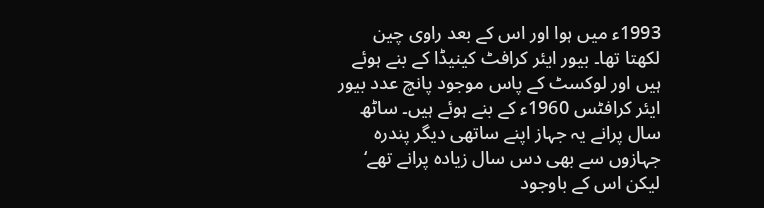1993ء میں ہوا اور اس کے بعد راوی چین لکھتا تھا۔ بیور ایئر کرافٹ کینیڈا کے بنے ہوئے ہیں اور لوکسٹ کے پاس موجود پانچ عدد بیور ایئر کرافٹس 1960ء کے بنے ہوئے ہیں۔ ساٹھ سال پرانے یہ جہاز اپنے ساتھی دیگر پندرہ جہازوں سے بھی دس سال زیادہ پرانے تھے‘ لیکن اس کے باوجود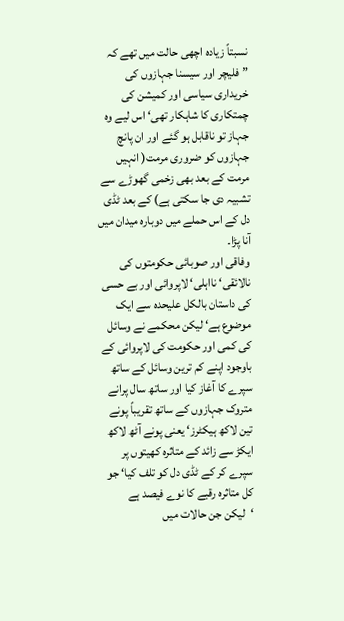نسبتاً زیادہ اچھی حالت میں تھے کہ ”فلیچر اور سیسنا جہازوں کی خریداری سیاسی اور کمیشن کی چمتکاری کا شاہکار تھی‘ اس لیے وہ جہاز تو ناقابل ہو گئے اور ان پانچ جہازوں کو ضروری مرمت( انہیں مرمت کے بعد بھی زخمی گھوڑے سے تشبیہ دی جا سکتی ہے) کے بعد ٹڈی دل کے اس حملے میں دوبارہ میدان میں آنا پڑا۔
وفاقی اور صوبائی حکومتوں کی نالائقی‘ نااہلی‘ لاپروائی اور بے حسی کی داستان بالکل علیحدہ سے ایک موضوع ہے‘ لیکن محکمے نے وسائل کی کمی اور حکومت کی لاپروائی کے باوجود اپنے کم ترین وسائل کے ساتھ سپرے کا آغاز کیا اور ساتھ سال پرانے متروک جہازوں کے ساتھ تقریباً پونے تین لاکھ ہیکٹرز‘ یعنی پونے آٹھ لاکھ ایکڑ سے زائد کے متاثرہ کھیتوں پر سپرے کر کے ٹڈی دل کو تلف کیا‘ جو کل متاثرہ رقبے کا نوے فیصد ہے ‘لیکن جن حالات میں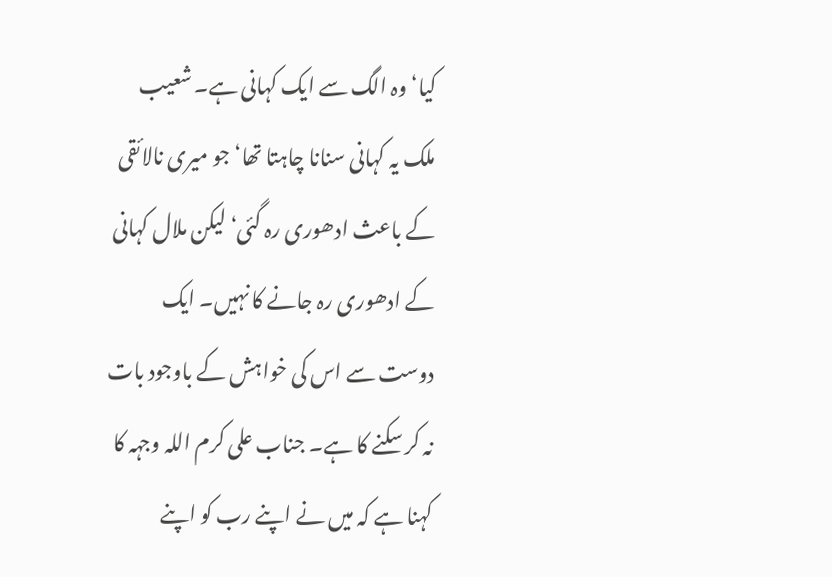کیا‘ وہ الگ سے ایک کہانی ہے۔ شعیب ملک یہ کہانی سنانا چاہتا تھا‘ جو میری نالائقی کے باعث ادھوری رہ گئی‘ لیکن ملال کہانی کے ادھوری رہ جانے کا نہیں۔ ایک دوست سے اس کی خواہش کے باوجود بات نہ کر سکنے کا ہے۔ جناب علی کرم اللہ وجہہ کا کہنا ہے کہ میں نے اپنے رب کو اپنے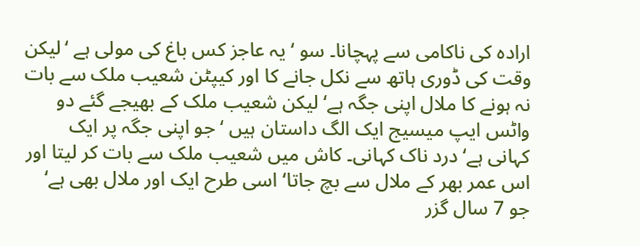ارادہ کی ناکامی سے پہچانا۔ سو ‘یہ عاجز کس باغ کی مولی ہے ‘لیکن وقت کی ڈوری ہاتھ سے نکل جانے کا اور کیپٹن شعیب ملک سے بات نہ ہونے کا ملال اپنی جگہ ہے‘ لیکن شعیب ملک کے بھیجے گئے دو واٹس ایپ میسیج ایک الگ داستان ہیں ‘ جو اپنی جگہ پر ایک کہانی ہے‘ درد ناک کہانی۔ کاش میں شعیب ملک سے بات کر لیتا اور اس عمر بھر کے ملال سے بچ جاتا‘ اسی طرح ایک اور ملال بھی ہے‘ جو 7 سال گزر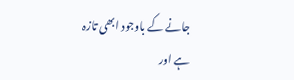جانے کے باوجود ابھی تازہ ہے اور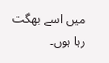میں اسے بھگت رہا ہوں۔